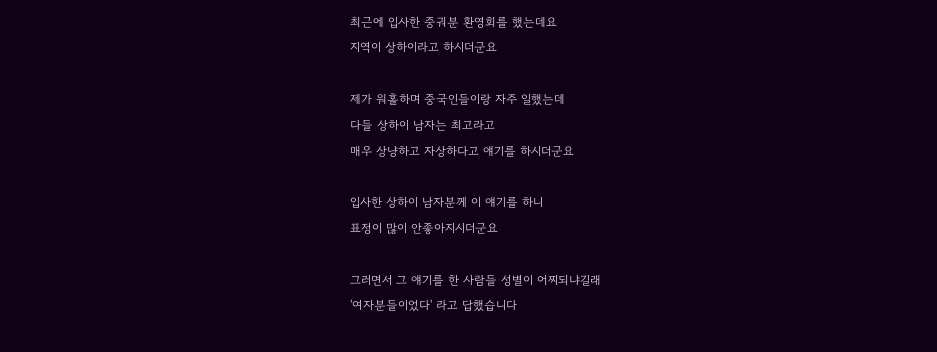최근에 입사한 중궈분 환영회를 했는데요
지역이 상하이라고 하시더군요

제가 워홀하며 중국인들이랑 자주 일했는데
다들 상하이 남자는 최고라고
매우 상냥하고 자상하다고 얘기를 하시더군요

입사한 상하이 남자분께 이 얘기를 하니
표정이 많이 안좋아지시더군요

그러면서 그 얘기를 한 사람들 성별이 어찌되냐길래
'여자분들이었다' 라고 답했습니다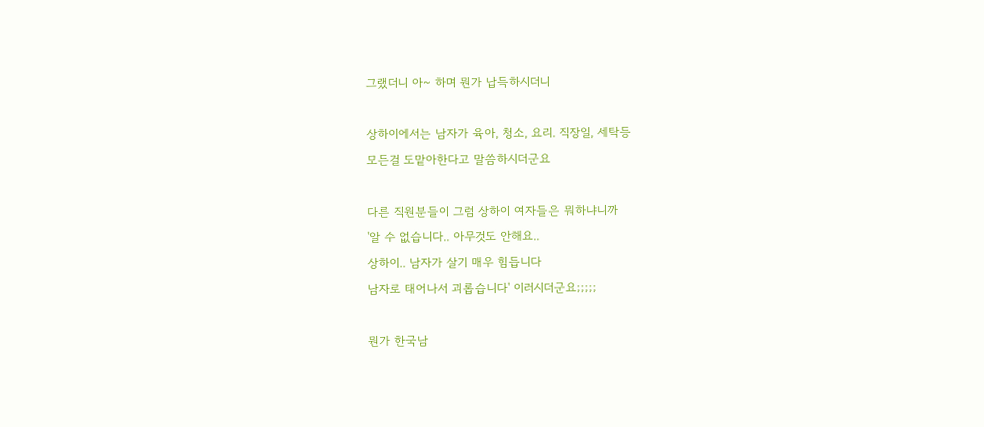그랬더니 아~ 하며 뭔가 납득하시더니

상하이에서는 남자가 육아, 청소, 요리. 직장일, 세탁등
모든걸 도맡아한다고 말씀하시더군요

다른 직원분들이 그럼 상하이 여자들은 뭐하냐니까
'알 수 없습니다.. 아무것도 안해요..
상하이.. 남자가 살기 매우 힘듭니다
남자로 태어나서 괴롭습니다' 이러시더군요;;;;;

뭔가 한국남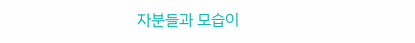자분들과 모습이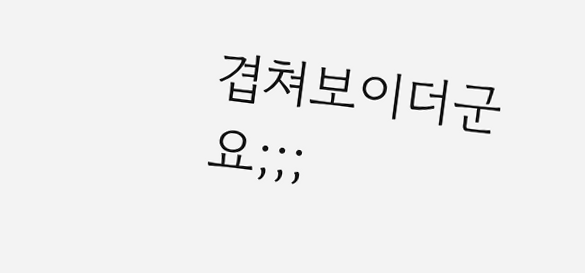겹쳐보이더군요;;;